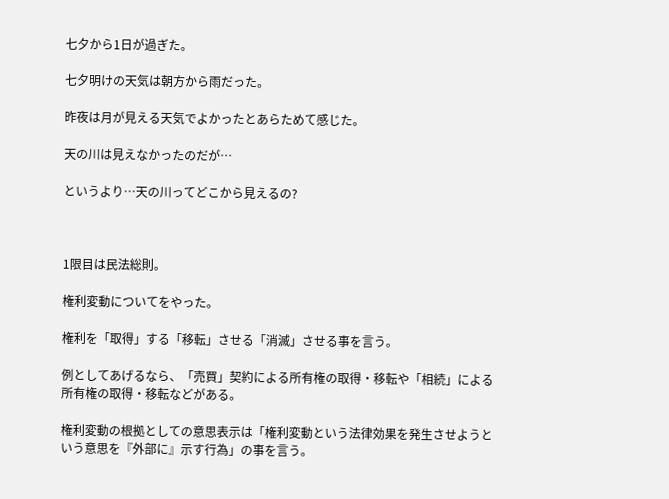七夕から1日が過ぎた。

七夕明けの天気は朝方から雨だった。

昨夜は月が見える天気でよかったとあらためて感じた。

天の川は見えなかったのだが…

というより…天の川ってどこから見えるの?



1限目は民法総則。

権利変動についてをやった。

権利を「取得」する「移転」させる「消滅」させる事を言う。

例としてあげるなら、「売買」契約による所有権の取得・移転や「相続」による所有権の取得・移転などがある。

権利変動の根拠としての意思表示は「権利変動という法律効果を発生させようという意思を『外部に』示す行為」の事を言う。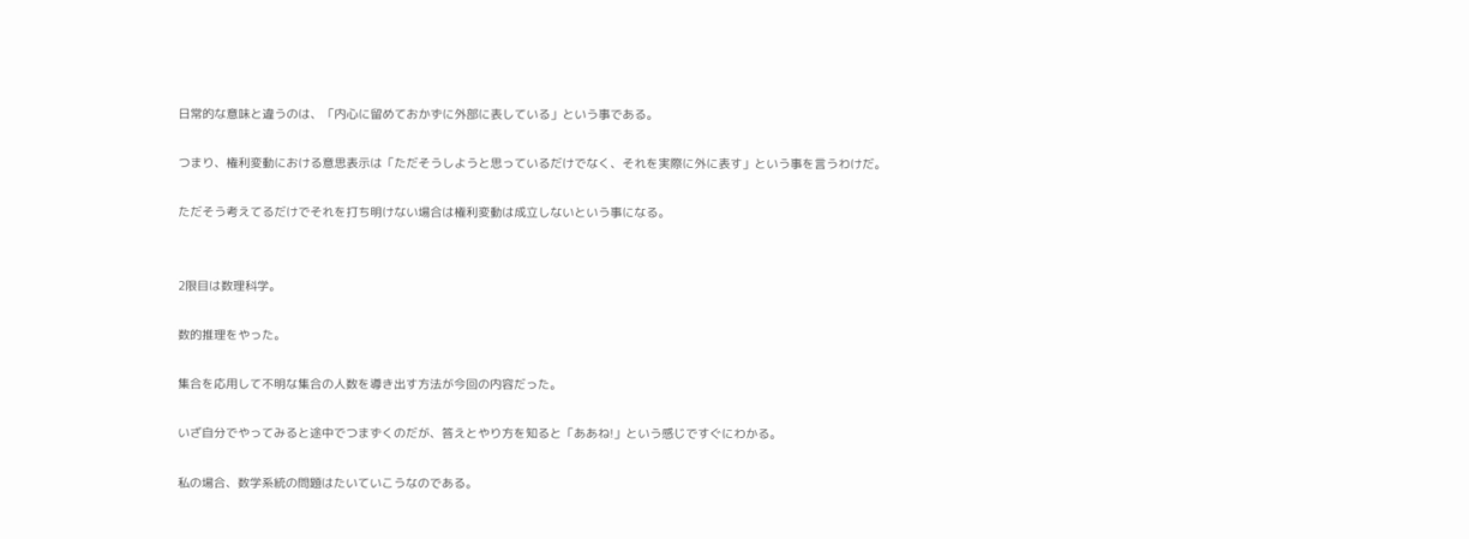日常的な意味と違うのは、「内心に留めておかずに外部に表している」という事である。

つまり、権利変動における意思表示は「ただそうしようと思っているだけでなく、それを実際に外に表す」という事を言うわけだ。

ただそう考えてるだけでそれを打ち明けない場合は権利変動は成立しないという事になる。


2限目は数理科学。

数的推理をやった。

集合を応用して不明な集合の人数を導き出す方法が今回の内容だった。

いざ自分でやってみると途中でつまずくのだが、答えとやり方を知ると「ああね!」という感じですぐにわかる。

私の場合、数学系統の問題はたいていこうなのである。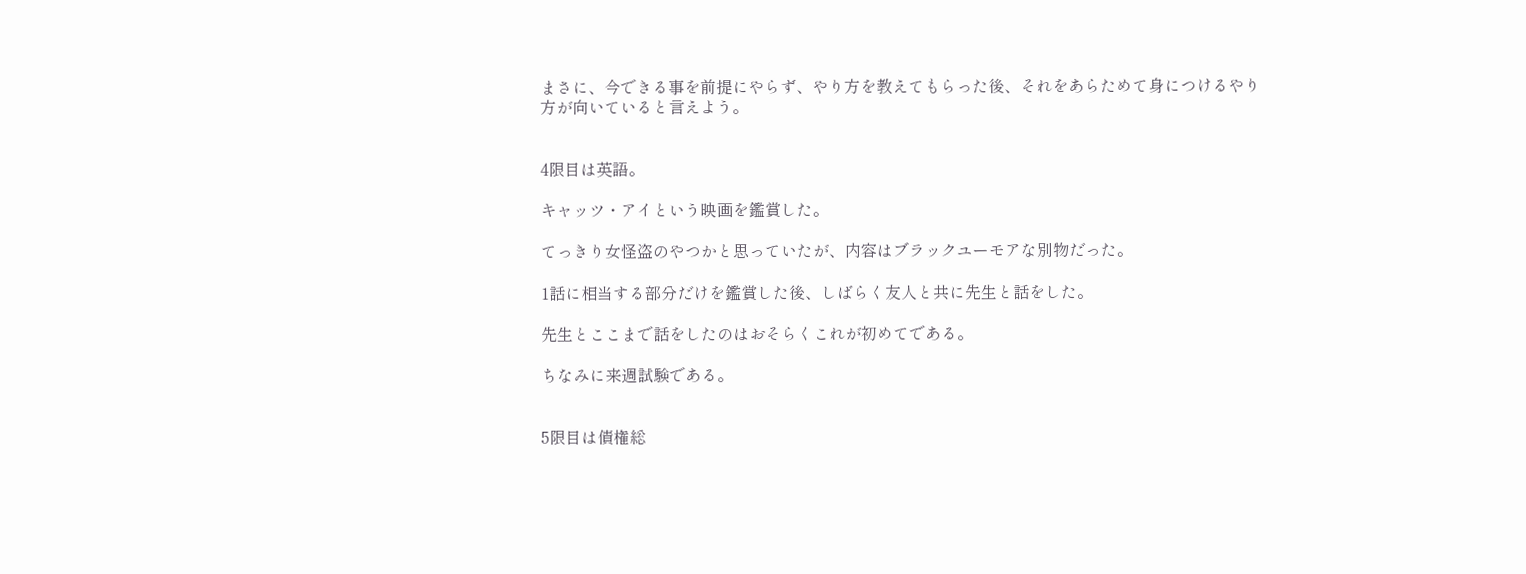まさに、今できる事を前提にやらず、やり方を教えてもらった後、それをあらためて身につけるやり方が向いていると言えよう。


4限目は英語。

キャッツ・アイという映画を鑑賞した。

てっきり女怪盗のやつかと思っていたが、内容はブラックユーモアな別物だった。

1話に相当する部分だけを鑑賞した後、しばらく友人と共に先生と話をした。

先生とここまで話をしたのはおそらくこれが初めてである。

ちなみに来週試験である。


5限目は債権総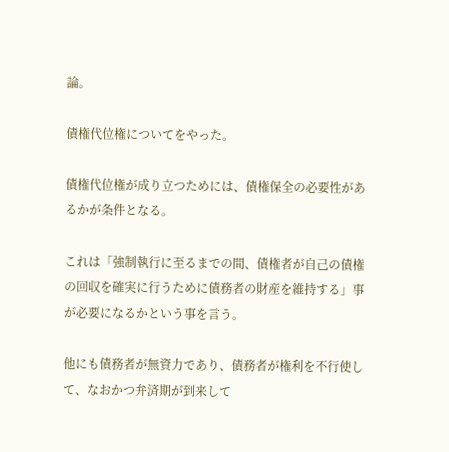論。

債権代位権についてをやった。

債権代位権が成り立つためには、債権保全の必要性があるかが条件となる。

これは「強制執行に至るまでの間、債権者が自己の債権の回収を確実に行うために債務者の財産を維持する」事が必要になるかという事を言う。

他にも債務者が無資力であり、債務者が権利を不行使して、なおかつ弁済期が到来して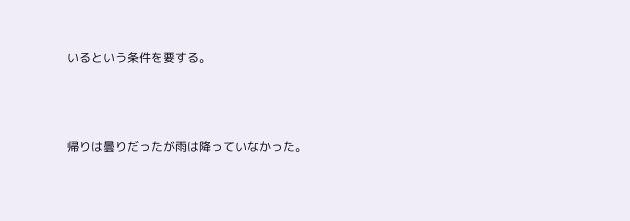いるという条件を要する。



帰りは曇りだったが雨は降っていなかった。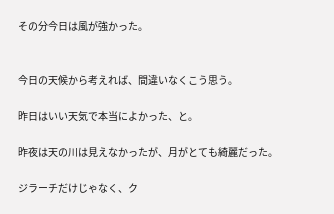その分今日は風が強かった。


今日の天候から考えれば、間違いなくこう思う。

昨日はいい天気で本当によかった、と。

昨夜は天の川は見えなかったが、月がとても綺麗だった。

ジラーチだけじゃなく、ク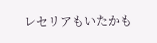レセリアもいたかも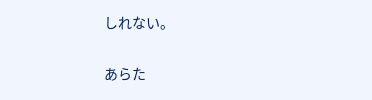しれない。

あらた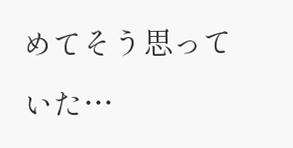めてそう思っていた…